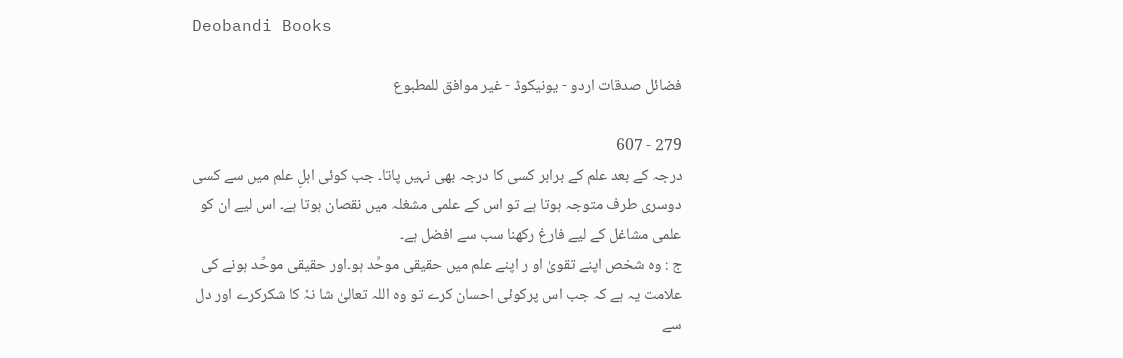Deobandi Books

فضائل صدقات اردو - یونیکوڈ - غیر موافق للمطبوع

279 - 607
درجہ کے بعد علم کے برابر کسی کا درجہ بھی نہیں پاتا۔ جب کوئی اہلِ علم میں سے کسی دوسری طرف متوجہ ہوتا ہے تو اس کے علمی مشغلہ میں نقصان ہوتا ہے۔ اس لیے ان کو علمی مشاغل کے لیے فارغ رکھنا سب سے افضل ہے۔
ج : وہ شخص اپنے تقویٰ او ر اپنے علم میں حقیقی موحِّد ہو۔اور حقیقی موحِّد ہونے کی علامت یہ ہے کہ جب اس پرکوئی احسان کرے تو وہ اللہ تعالیٰ شا نہٗ کا شکرکرے اور دل سے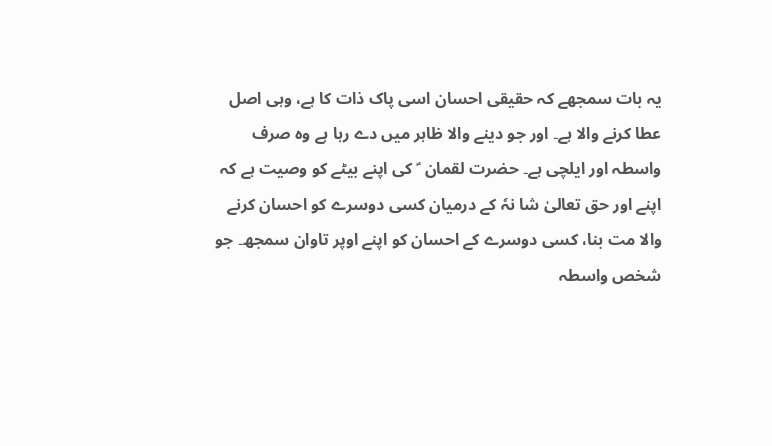یہ بات سمجھے کہ حقیقی احسان اسی پاک ذات کا ہے، وہی اصل عطا کرنے والا ہے۔ اور جو دینے والا ظاہر میں دے رہا ہے وہ صرف واسطہ اور ایلچی ہے۔ حضرت لقمان  ؑ کی اپنے بیٹے کو وصیت ہے کہ اپنے اور حق تعالیٰ شا نہٗ کے درمیان کسی دوسرے کو احسان کرنے والا مت بنا، کسی دوسرے کے احسان کو اپنے اوپر تاوان سمجھ۔ جو شخص واسطہ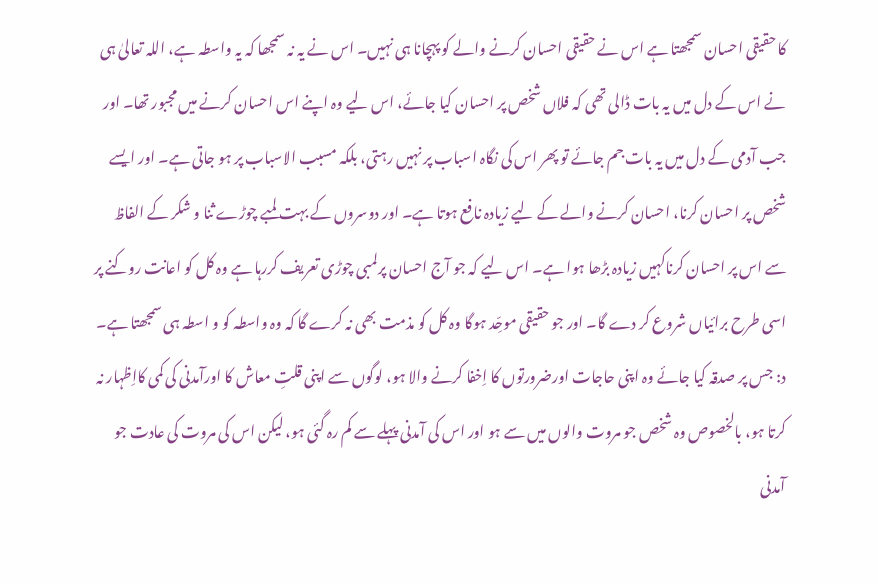کا حقیقی احسان سمجھتا ہے اس نے حقیقی احسان کرنے والے کو پہچانا ہی نہیں۔ اس نے یہ نہ سمجھا کہ یہ واسطہ ہے، اللہ تعالیٰ ہی نے اس کے دل میں یہ بات ڈالی تھی کہ فلاں شخص پر احسان کیا جائے، اس لیے وہ اپنے اس احسان کرنے میں مجبور تھا۔ اور جب آدمی کے دل میں یہ بات جم جائے تو پھر اس کی نگاہ اسباب پر نہیں رہتی، بلکہ مسبب الاسباب پر ہو جاتی ہے۔ اور ایسے شخص پر احسان کرنا، احسان کرنے والے کے لیے زیادہ نافع ہوتا ہے۔ اور دوسروں کے بہت لمبے چوڑے ثنا و شکر کے الفاظ سے اس پر احسان کرناکہیں زیادہ بڑھا ہوا ہے۔ اس لیے کہ جو آج احسان پرلمبی چوڑی تعریف کررہا ہے وہ کل کو اعانت روکنے پر اسی طرح برائیاں شروع کر دے گا۔ اور جو حقیقی موحِّد ہوگا وہ کل کو مذمت بھی نہ کرے گا کہ وہ واسطہ کو و اسطہ ہی سمجھتا ہے۔
د: جس پر صدقہ کیا جائے وہ اپنی حاجات اورضرورتوں کا اِخفا کرنے والا ہو، لوگوں سے اپنی قلتِ معاش کا اورآمدنی کی کمی کااِظہار نہ کرتا ہو، بالخصوص وہ شخص جو مروت والوں میں سے ہو اور اس کی آمدنی پہلے سے کم رہ گئی ہو، لیکن اس کی مروت کی عادت جو آمدنی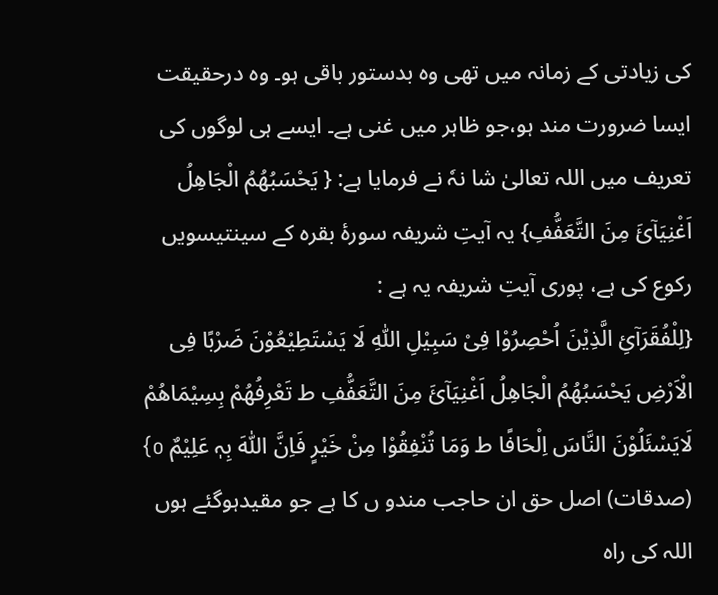کی زیادتی کے زمانہ میں تھی وہ بدستور باقی ہو۔ وہ درحقیقت ایسا ضرورت مند ہو،جو ظاہر میں غنی ہے۔ ایسے ہی لوگوں کی تعریف میں اللہ تعالیٰ شا نہٗ نے فرمایا ہے: { یَحْسَبُھُمُ الْجَاھِلُ اَغْنِیَآئَ مِنَ التَّعَفُّفِ} یہ آیتِ شریفہ سورۂ بقرہ کے سینتیسویں رکوع کی ہے، پوری آیتِ شریفہ یہ ہے :
{لِلْفُقَرَآئِ الَّذِیْنَ اُحْصِرُوْا فِیْ سَبِیْلِ اللّٰہِ لَا یَسْتَطِیْعُوْنَ ضَرْبًا فِی الْاَرْضِ یَحْسَبُھُمُ الْجَاھِلُ اَغْنِیَآئَ مِنَ التَّعَفُّفِ ط تَعْرِفُھُمْ بِسِیْمَاھُمْ لَایَسْئَلُوْنَ النَّاسَ اِلْحَافًا ط وَمَا تُنْفِقُوْا مِنْ خَیْرٍ فَاِنَّ اللّٰہَ بِہٖ عَلِیْمٌ o}
(صدقات) اصل حق ان حاجب مندو ں کا ہے جو مقیدہوگئے ہوں اللہ کی راہ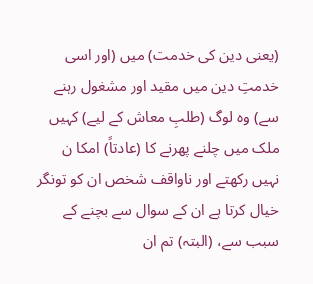(یعنی دین کی خدمت) میں (اور اسی خدمتِ دین میں مقید اور مشغول رہنے سے) وہ لوگ (طلبِ معاش کے لیے) کہیں ملک میں چلنے پھرنے کا (عادتاً) امکا ن نہیں رکھتے اور ناواقف شخص ان کو تونگر خیال کرتا ہے ان کے سوال سے بچنے کے سبب سے، (البتہ) تم ان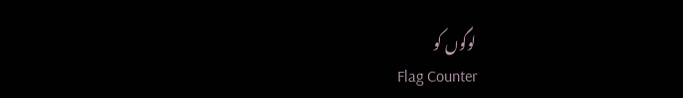لوگوں کو
Flag Counter